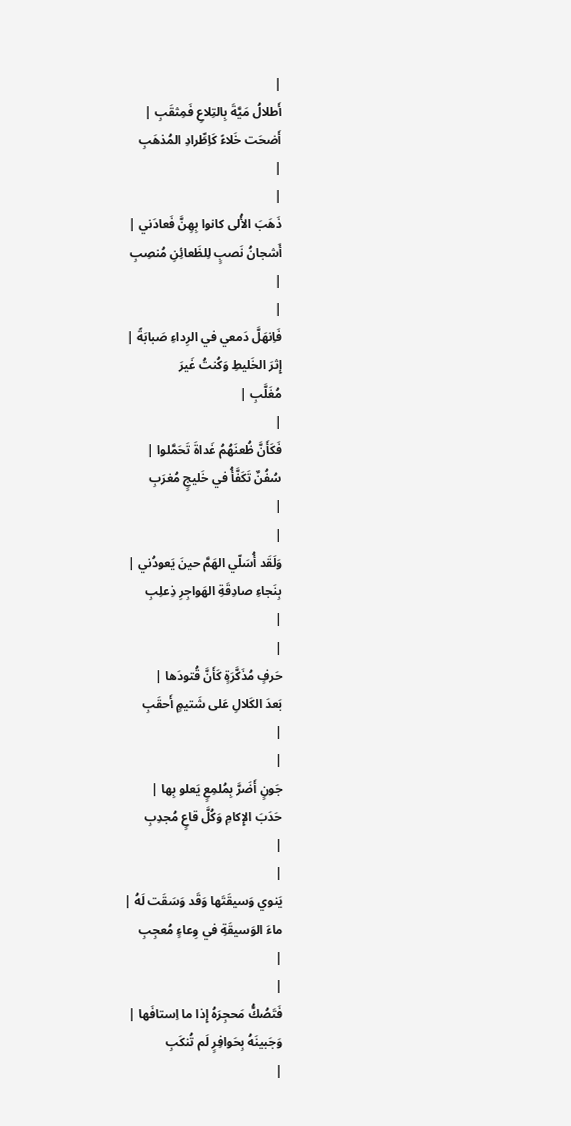|
أَطلالُ مَيَّةَ بِالتِلاعِ فَمِثقَبِ |
أَضحَت خَلاءً كَاِطِّرادِ المُذهَبِ
|
|
ذَهَبَ الأُلى كانوا بِهِنَّ فَعادَني |
أَشجانُ نَصبٍ لِلظَعائِنِ مُنصِبِ
|
|
فَاِنهَلَّ دَمعي في الرِداءِ صَبابَةً |
إِثرَ الخَليطِ وَكُنتُ غَيرَ
مُغَلَّبِ |
|
فَكَأَنَّ ظُعنَهُمُ غَداةَ تَحَمَّلوا |
سُفُنٌ تَكَفَّأُ في خَليجٍ مُغرَبِ
|
|
وَلَقَد أُسَلّي الهَمَّ حينَ يَعودُني |
بِنَجاءِ صادِقَةِ الهَواجِرِ ذِعلِبِ
|
|
حَرفٍ مُذَكَّرَةٍ كَأَنَّ قُتودَها |
بَعدَ الكَلالِ عَلى شَتيمٍ أَحقَبِ
|
|
جَونٍ أَضَرَّ بِمُلمِعٍ يَعلو بِها |
حَدَبَ الإِكامِ وَكُلَّ قاعٍ مُجدِبِ
|
|
يَنوي وَسيقَتَها وَقَد وَسَقَت لَهُ |
ماءَ الوَسيقَةِ في وِعاءٍ مُعجِبِ
|
|
فَتَصُكُّ مَحجِرَهُ إِذا ما اِستافَها |
وَجَبينَهُ بِحَوافِرٍ لَم تُنكَبِ
|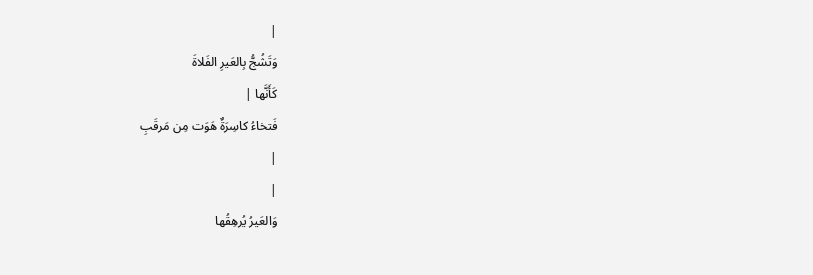|
وَتَشُجُّ بِالعَيرِ الفَلاةَ
كَأَنَّها |
فَتخاءُ كاسِرَةٌ هَوَت مِن مَرقَبِ
|
|
وَالعَيرُ يُرهِقُها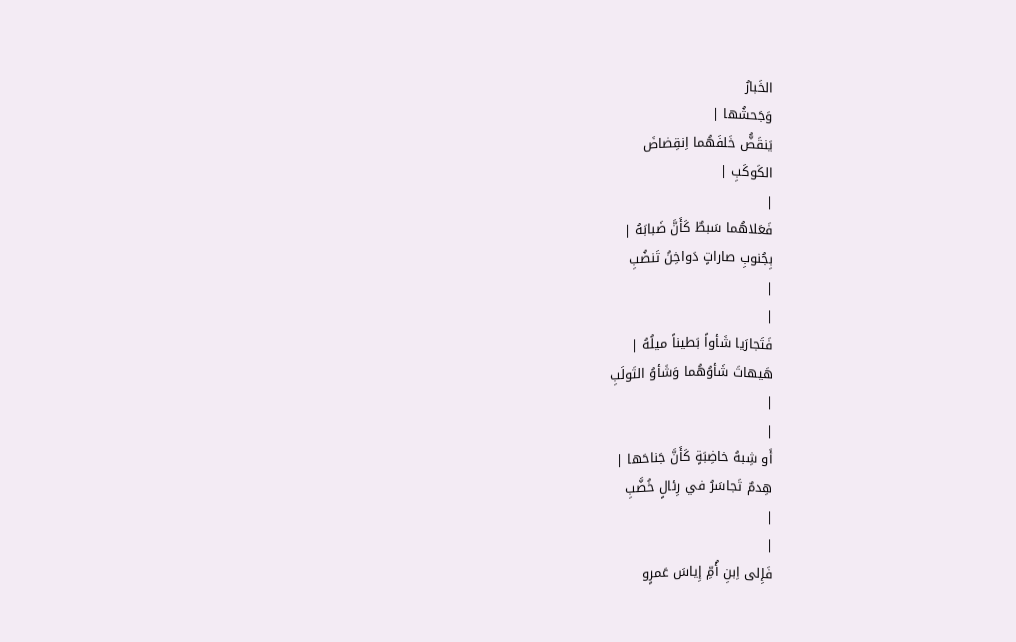الخَبارُ
وَجَحشُها |
يَنقَضُّ خَلفَهُما اِنقِضاضَ
الكَوكَبِ |
|
فَعَلاهُما سَبطٌ كَأَنَّ ضَبابَهُ |
بِجُنوبِ صاراتٍ دَواخِنُ تَنضُبِ
|
|
فَتَجارَيا شَأواً بَطيناً ميلُهُ |
هَيهاتَ شَأوُهُما وَشَأوُ التَولَبِ
|
|
أَو شِبهُ خاضِبَةٍ كَأَنَّ جَناحَها |
هِدمٌ تَجاسَرُ في رِئالٍ خُضَّبِ
|
|
فَإِلى اِبنِ أُمِّ إِياسَ عَمرٍو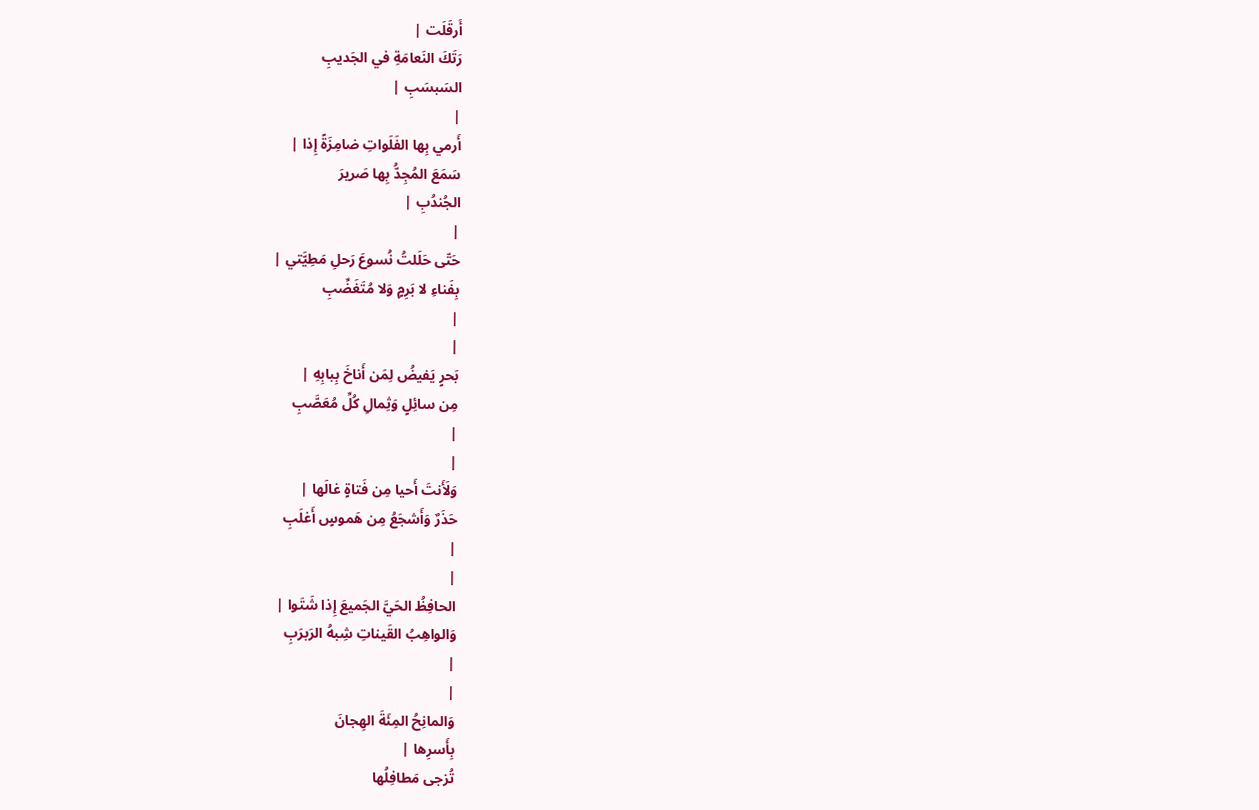أَرقَلَت |
رَتَكَ النَعامَةِ في الجَديبِ
السَبسَبِ |
|
أَرمي بِها الفَلَواتِ ضامِزَةً إِذا |
سَمَعَ المُجِدُّ بِها صَريرَ
الجُندُبِ |
|
حَتّى حَلَلتُ نُسوعَ رَحلِ مَطِيَّتي |
بِفَناءِ لا بَرِمٍ وَلا مُتَغَضِّبِ
|
|
بَحرٍ يَفيضُ لِمَن أَناخَ بِبابِهِ |
مِن سائِلٍ وَثِمالِ كُلِّ مُعَصَّبِ
|
|
وَلَأَنتَ أَحيا مِن فَتاةٍ غالَها |
حَذَرٌ وَأَشجَعُ مِن هَموسٍ أَغلَبِ
|
|
الحافِظُ الحَيَّ الجَميعَ إِذا شَتَوا |
وَالواهِبُ القَيناتِ شِبهُ الرَبرَبِ
|
|
وَالمانِحُ المِئَةَ الهِجانَ
بِأَسرِها |
تُزجى مَطافِلُها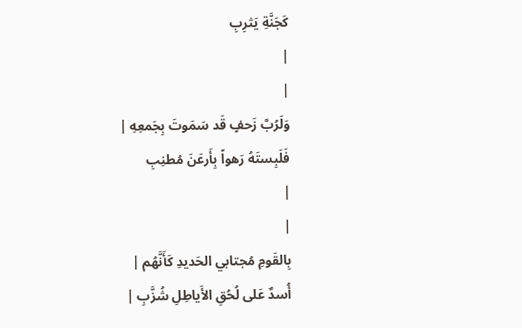كَجَنَّةِ يَثرِبِ
|
|
وَلَرُبَّ زَحفٍ قَد سَمَوتَ بِجَمعِهِ |
فَلَبِستَهُ رَهواً بِأَرعَنَ مُطنِبِ
|
|
بِالقَومِ مُجتابي الحَديدِ كَأَنَّهُم |
أُسدٌ عَلى لُحُقِ الأَياطِلِ شُزَّبِ |